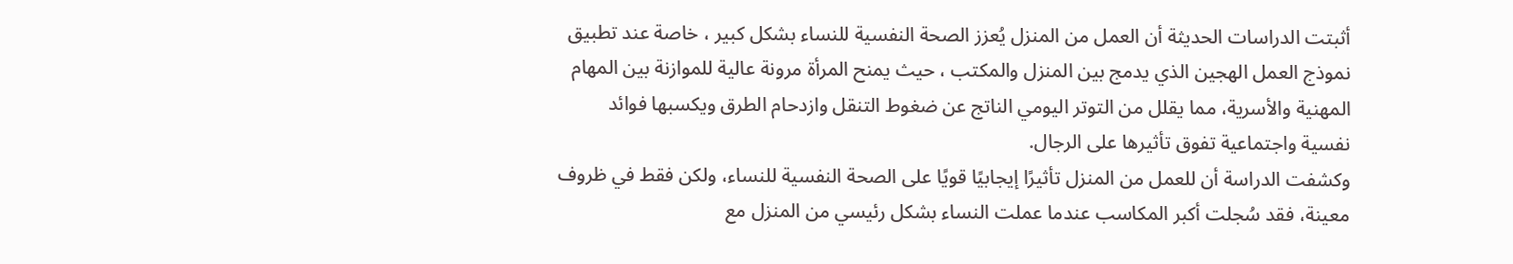أثبتت الدراسات الحديثة أن العمل من المنزل يُعزز الصحة النفسية للنساء بشكل كبير ، خاصة عند تطبيق نموذج العمل الهجين الذي يدمج بين المنزل والمكتب ، حيث يمنح المرأة مرونة عالية للموازنة بين المهام المهنية والأسرية، مما يقلل من التوتر اليومي الناتج عن ضغوط التنقل وازدحام الطرق ويكسبها فوائد نفسية واجتماعية تفوق تأثيرها على الرجال.
وكشفت الدراسة أن للعمل من المنزل تأثيرًا إيجابيًا قويًا على الصحة النفسية للنساء، ولكن فقط في ظروف معينة، فقد سُجلت أكبر المكاسب عندما عملت النساء بشكل رئيسي من المنزل مع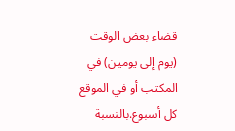قضاء بعض الوقت (يوم إلى يومين) في المكتب أو في الموقع كل أسبوع.بالنسبة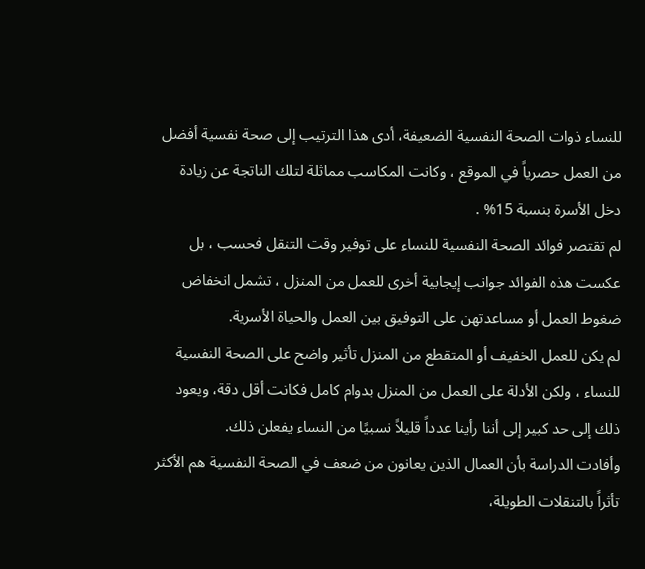للنساء ذوات الصحة النفسية الضعيفة، أدى هذا الترتيب إلى صحة نفسية أفضل من العمل حصرياً في الموقع ، وكانت المكاسب مماثلة لتلك الناتجة عن زيادة دخل الأسرة بنسبة 15% .
لم تقتصر فوائد الصحة النفسية للنساء على توفير وقت التنقل فحسب ، بل عكست هذه الفوائد جوانب إيجابية أخرى للعمل من المنزل ، تشمل انخفاض ضغوط العمل أو مساعدتهن على التوفيق بين العمل والحياة الأسرية.
لم يكن للعمل الخفيف أو المتقطع من المنزل تأثير واضح على الصحة النفسية للنساء ، ولكن الأدلة على العمل من المنزل بدوام كامل فكانت أقل دقة، ويعود ذلك إلى حد كبير إلى أننا رأينا عدداً قليلاً نسبيًا من النساء يفعلن ذلك.
وأفادت الدراسة بأن العمال الذين يعانون من ضعف في الصحة النفسية هم الأكثر تأثراً بالتنقلات الطويلة،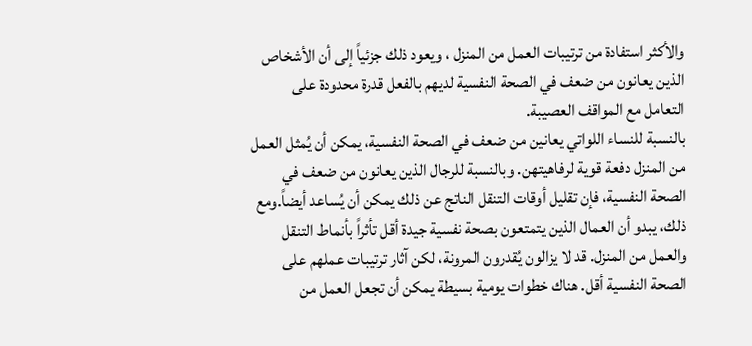والأكثر استفادة من ترتيبات العمل من المنزل ، ويعود ذلك جزئياً إلى أن الأشخاص الذين يعانون من ضعف في الصحة النفسية لديهم بالفعل قدرة محدودة على التعامل مع المواقف العصيبة.
بالنسبة للنساء اللواتي يعانين من ضعف في الصحة النفسية، يمكن أن يُمثل العمل من المنزل دفعة قوية لرفاهيتهن. وبالنسبة للرجال الذين يعانون من ضعف في الصحة النفسية، فإن تقليل أوقات التنقل الناتج عن ذلك يمكن أن يُساعد أيضاً.ومع ذلك، يبدو أن العمال الذين يتمتعون بصحة نفسية جيدة أقل تأثراً بأنماط التنقل والعمل من المنزل. قد لا يزالون يُقدرون المرونة، لكن آثار ترتيبات عملهم على الصحة النفسية أقل. هناك خطوات يومية بسيطة يمكن أن تجعل العمل من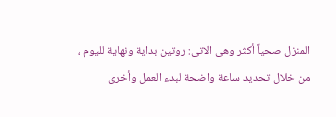المنزل صحياً أكثر وهى الاتى: روتين بداية ونهاية لليوم ، من خلال تحديد ساعة واضحة لبدء العمل وأخرى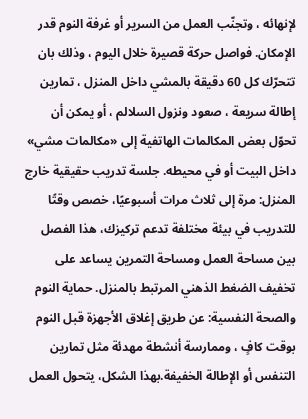لإنهائه ، وتجنّب العمل من السرير أو غرفة النوم قدر الإمكان. فواصل حركة قصيرة خلال اليوم ، وذلك بان تتحرّك كل 60 دقيقة بالمشي داخل المنزل ، تمارين إطالة سريعة ، صعود ونزول السلالم ، أو يمكن أن تحوّل بعض المكالمات الهاتفية إلى «مكالمات مشي» داخل البيت أو في محيطه. جلسة تدريب حقيقية خارج المنزل: مرة إلى ثلاث مرات أسبوعيًا، خصص وقتًا للتدريب في بيئة مختلفة تدعم تركيزك، هذا الفصل بين مساحة العمل ومساحة التمرين يساعد على تخفيف الضغط الذهني المرتبط بالمنزل. حماية النوم والصحة النفسية: عن طريق إغلاق الأجهزة قبل النوم بوقت كافٍ ، وممارسة أنشطة مهدئة مثل تمارين التنفس أو الإطالة الخفيفة.بهذا الشكل، يتحول العمل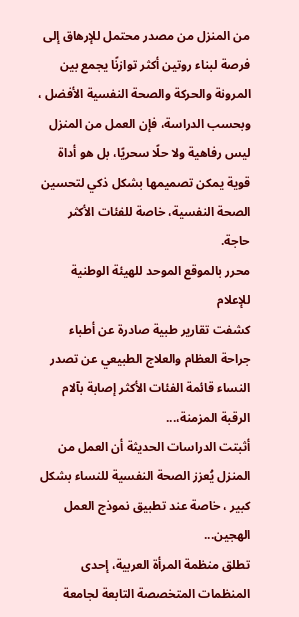من المنزل من مصدر محتمل للإرهاق إلى فرصة لبناء روتين أكثر توازنًا يجمع بين المرونة والحركة والصحة النفسية الأفضل ، وبحسب الدراسة، فإن العمل من المنزل ليس رفاهية ولا حلًا سحريًا، بل هو أداة قوية يمكن تصميمها بشكل ذكي لتحسين الصحة النفسية، خاصة للفئات الأكثر حاجة.
محرر بالموقع الموحد للهيئة الوطنية للإعلام
كشفت تقارير طبية صادرة عن أطباء جراحة العظام والعلاج الطبيعي عن تصدر النساء قائمة الفئات الأكثر إصابة بآلام الرقبة المزمنة،...
أثبتت الدراسات الحديثة أن العمل من المنزل يُعزز الصحة النفسية للنساء بشكل كبير ، خاصة عند تطبيق نموذج العمل الهجين...
تطلق منظمة المرأة العربية، إحدى المنظمات المتخصصة التابعة لجامعة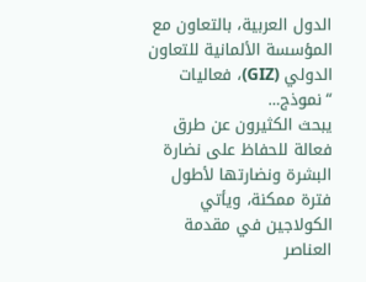الدول العربية، بالتعاون مع المؤسسة الألمانية للتعاون الدولي (GIZ)، فعاليات “نموذج...
يبحث الكثيرون عن طرق فعالة للحفاظ على نضارة البشرة ونضارتها لأطول فترة ممكنة، ويأتي الكولاجين في مقدمة العناصر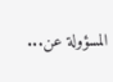المسؤولة عن...